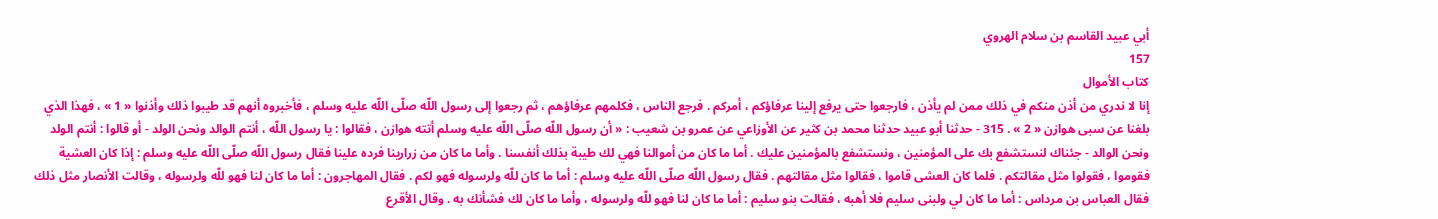أبي عبيد القاسم بن سلام الهروي
157
كتاب الأموال
إنا لا ندري من أذن منكم في ذلك ممن لم يأذن ، فارجعوا حتى يرفع إلينا عرفاؤكم ، أمركم . فرجع الناس ، فكلمهم عرفاؤهم ، ثم رجعوا إلى رسول اللّه صلّى اللّه عليه وسلم ، فأخبروه أنهم قد طيبوا ذلك وأذنوا « 1 » ، فهذا الذي بلغنا عن سبى هوازن « 2 » . 315 - حدثنا أبو عبيد حدثنا محمد بن كثير عن الأوزاعي عن عمرو بن شعيب : « أن رسول اللّه صلّى اللّه عليه وسلم أتته هوازن ، فقالوا : يا رسول اللّه ، أنتم الوالد ونحن الولد - أو قالوا : أنتم الولد ونحن الوالد - جئناك لنستشفع بك على المؤمنين ، ونستشفع بالمؤمنين عليك . أما ما كان من أموالنا فهي لك طيبة بذلك أنفسنا . وأما ما كان من زرارينا فرده علينا فقال رسول اللّه صلّى اللّه عليه وسلم : إذا كان العشية فقوموا ، فقولوا مثل مقالتكم . فلما كان العشى قاموا ، فقالوا مثل مقالتهم . فقال رسول اللّه صلّى اللّه عليه وسلم : أما ما كان للّه ولرسوله فهو لكم . فقال المهاجرون : أما ما كان لنا فهو للّه ولرسوله ، وقالت الأنصار مثل ذلك فقال العباس بن مرداس : أما ما كان لي ولبنى سليم فلا أهبه ، فقالت بنو سليم : أما ما كان لنا فهو للّه ولرسوله ، وأما ما كان لك فشأنك به . وقال الأقرع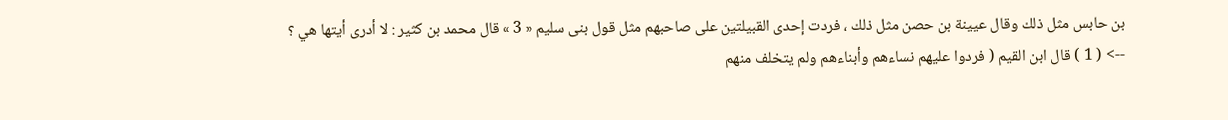بن حابس مثل ذلك وقال عيينة بن حصن مثل ذلك ، فردت إحدى القبيلتين على صاحبهم مثل قول بنى سليم « 3 » قال محمد بن كثير : لا أدرى أيتها هي ؟
--> ( 1 ) قال ابن القيم ( فردوا عليهم نساءهم وأبناءهم ولم يتخلف منهم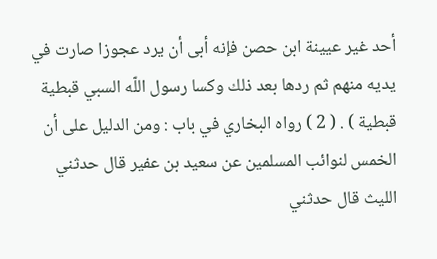أحد غير عيينة ابن حصن فإنه أبى أن يرد عجوزا صارت في يديه منهم ثم ردها بعد ذلك وكسا رسول اللّه السبي قبطية قبطية ) . ( 2 ) رواه البخاري في باب : ومن الدليل على أن الخمس لنوائب المسلمين عن سعيد بن عفير قال حدثني الليث قال حدثني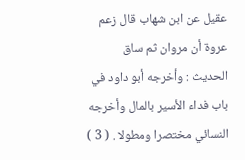عقيل عن ابن شهاب قال زعم عروة أن مروان ثم ساق الحديث : وأخرجه أبو داود في باب فداء الأسير بالمال وأخرجه النسائي مختصرا ومطولا . ( 3 )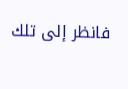فانظر إلى تلك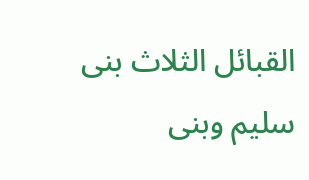القبائل الثلاث بنى سليم وبنى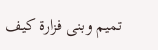تميم وبنى فزارة كيف